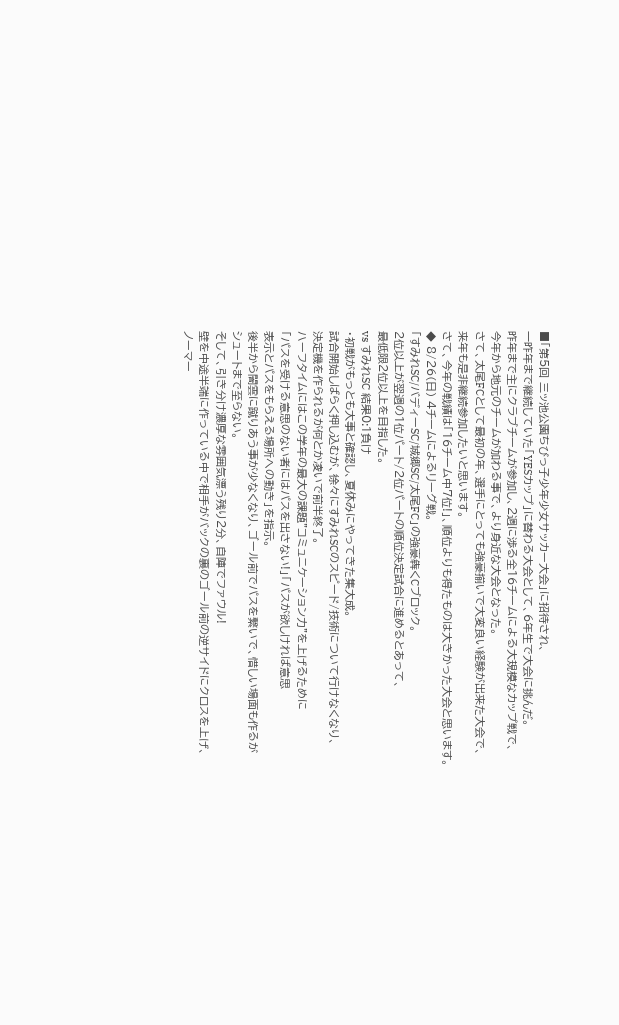■「第5回 三ッ池公園ちびっ子少年少女サッカー大会」に招待され、
一昨年まで継続していた「YESカップ」に替わる大会として、6年生で大会に挑んだ。
昨年まで主にクラブチームが参加し、2週に渉る全16チームによる大規模なカップ戦で、
今年から地元のチームが加わる事で、より身近な大会となった。
さて、太尾FCとして最初の年、選手にとっても強豪揃いで大変良い経験が出来た大会で、
来年も是非継続参加したいと思います。
さて、今年の戦績は「16チーム中7位!」、順位よりも得たものは大きかった大会と思います。
◆ 8/26(日) 4チームによるリーグ戦。
「すみれSC/バディーSC/城郷SC/太尾FC」の強豪犇くCブロック。
2位以上が翌週の1位パート/2位パートの順位決定試合に進めるとあって、
最低限2位以上を目指した。
vs すみれSC 結果0:1負け
・初戦がもっとも大事と確認し、夏休みにやってきた集大成。
試合開始しばらく押し込むが、徐々にすみれSCのスピード/技術について行けなくなり、
決定機を作られるが何とか凌いで前半終了。
ハーフタイムにはこの学年の最大の課題"コミュニケーション力"を上げるために
「パスを受ける意思のない者にはパスを出さない!」「パスが欲しければ意思
表示とパスをもらえる場所への動き」を指示。
後半から闇雲に蹴りあう事が少なくなり、ゴール前でパスを繋いで、惜しい場面も作るが
シュートまで至らない。
そして、引き分け濃厚な雰囲気漂う残り2分、自陣でファウル!
壁を中途半端に作っている中で相手がバックの裏のゴール前の逆サイドにクロスを上げ、
ノーマー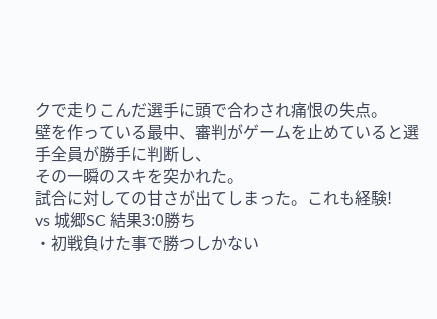クで走りこんだ選手に頭で合わされ痛恨の失点。
壁を作っている最中、審判がゲームを止めていると選手全員が勝手に判断し、
その一瞬のスキを突かれた。
試合に対しての甘さが出てしまった。これも経験!
vs 城郷SC 結果3:0勝ち
・初戦負けた事で勝つしかない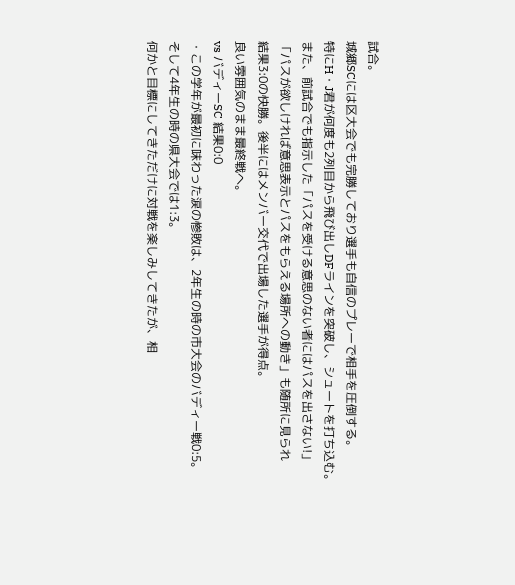試合。
城郷SCには区大会でも完勝しており選手も自信のプレーで相手を圧倒する。
特にH・J君が何度も2列目から飛び出しDFラインを突破し、シュートを打ち込む。
また、前試合でも指示した「パスを受ける意思のない者にはパスを出さない!」
「パスが欲しければ意思表示とパスをもらえる場所への動き」も随所に見られ
結果3:0の快勝。後半にはメンバー交代で出場した選手が得点。
良い雰囲気のまま最終戦へ。
vs バディーSC 結果0:0
・この学年が最初に味わった涙の惨敗は、2年生の時の市大会のバディー戦0:5。
そして4年生の時の県大会では1:3。
何かと目標にしてきただけに対戦を楽しみしてきたが、相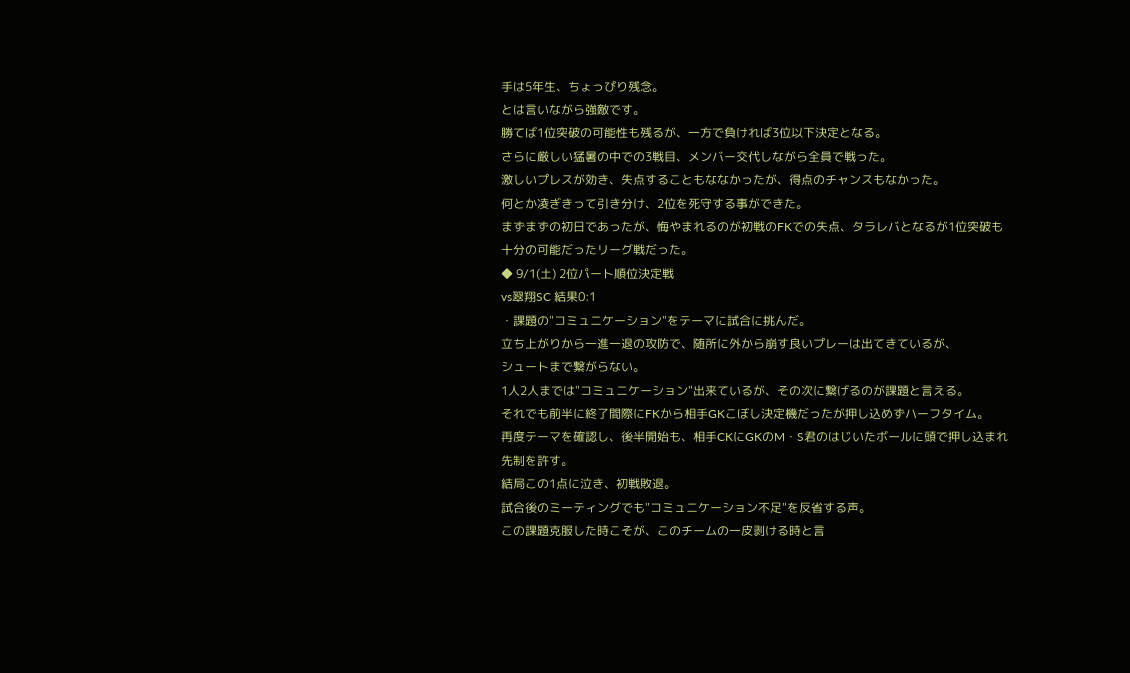手は5年生、ちょっぴり残念。
とは言いながら強敵です。
勝てば1位突破の可能性も残るが、一方で負ければ3位以下決定となる。
さらに厳しい猛暑の中での3戦目、メンバー交代しながら全員で戦った。
激しいプレスが効き、失点することもななかったが、得点のチャンスもなかった。
何とか凌ぎきって引き分け、2位を死守する事ができた。
まずまずの初日であったが、悔やまれるのが初戦のFKでの失点、タラレバとなるが1位突破も
十分の可能だったリーグ戦だった。
◆ 9/1(土) 2位パート順位決定戦
vs翠翔SC 結果0:1
・課題の"コミュニケーション"をテーマに試合に挑んだ。
立ち上がりから一進一退の攻防で、随所に外から崩す良いプレーは出てきているが、
シュートまで繋がらない。
1人2人までは"コミュニケーション"出来ているが、その次に繋げるのが課題と言える。
それでも前半に終了間際にFKから相手GKこぼし決定機だったが押し込めずハーフタイム。
再度テーマを確認し、後半開始も、相手CKにGKのM・S君のはじいたボールに頭で押し込まれ
先制を許す。
結局この1点に泣き、初戦敗退。
試合後のミーティングでも"コミュニケーション不足"を反省する声。
この課題克服した時こそが、このチームの一皮剥ける時と言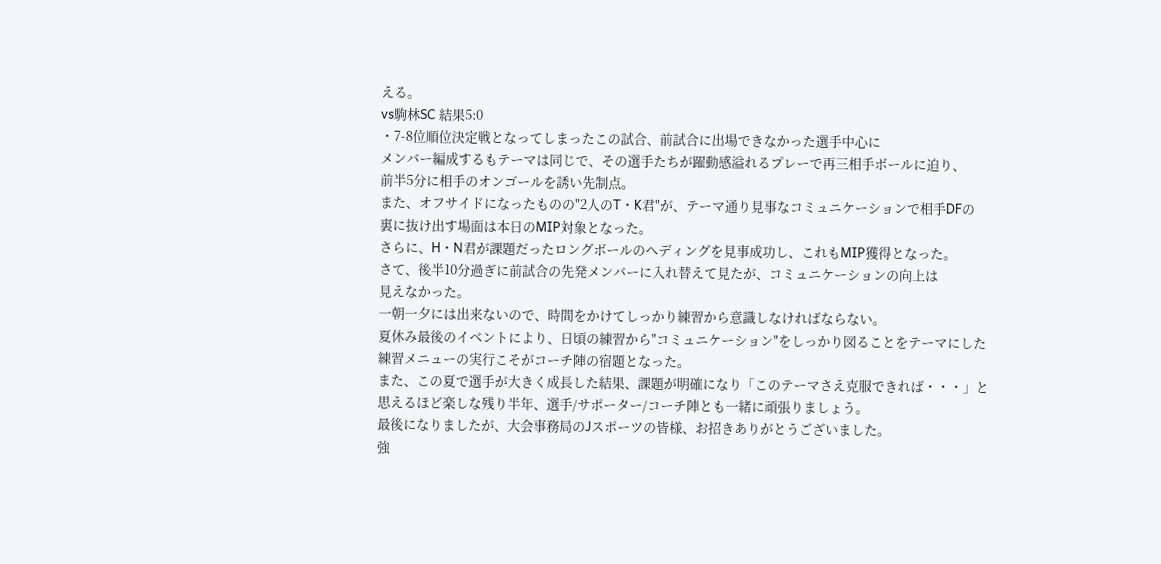える。
vs駒林SC 結果5:0
・7-8位順位決定戦となってしまったこの試合、前試合に出場できなかった選手中心に
メンバー編成するもテーマは同じで、その選手たちが躍動感溢れるプレーで再三相手ボールに迫り、
前半5分に相手のオンゴールを誘い先制点。
また、オフサイドになったものの"2人のT・K君"が、テーマ通り見事なコミュニケーションで相手DFの
裏に抜け出す場面は本日のMIP対象となった。
さらに、H・N君が課題だったロングボールのヘディングを見事成功し、これもMIP獲得となった。
さて、後半10分過ぎに前試合の先発メンバーに入れ替えて見たが、コミュニケーションの向上は
見えなかった。
一朝一夕には出来ないので、時間をかけてしっかり練習から意識しなければならない。
夏休み最後のイベントにより、日頃の練習から"コミュニケーション"をしっかり図ることをテーマにした
練習メニューの実行こそがコーチ陣の宿題となった。
また、この夏で選手が大きく成長した結果、課題が明確になり「このテーマさえ克服できれば・・・」と
思えるほど楽しな残り半年、選手/サポーター/コーチ陣とも一緒に頑張りましょう。
最後になりましたが、大会事務局のJスポーツの皆様、お招きありがとうございました。
強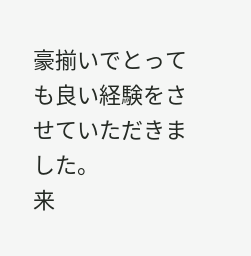豪揃いでとっても良い経験をさせていただきました。
来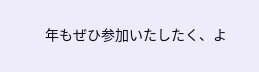年もぜひ参加いたしたく、よ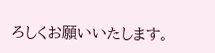ろしくお願いいたします。